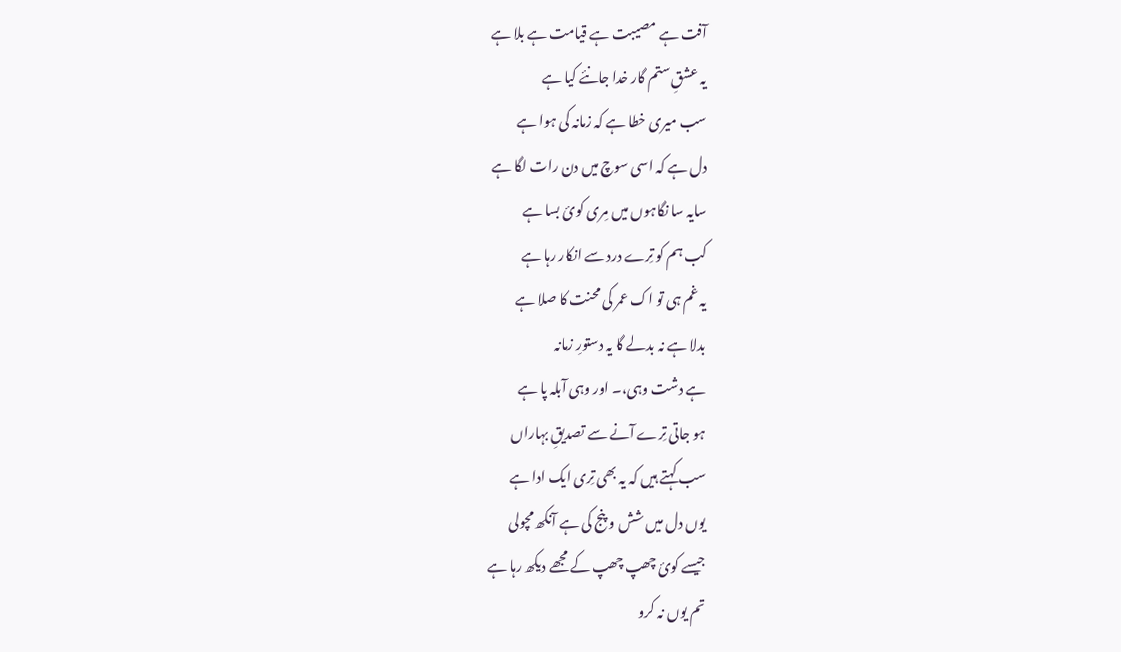آفت ہے مصیبت ہے قیامت ہے بلا ہے
یہ عشقِ ستم گار خدا جانئے کیا ہے
سب میری خطا ہے کہ زمانہ کی ہوا ہے
دل ہے کہ اسی سوچ میں دن رات لگا ہے
سایہ سا نگاہوں میں مِری کوئ بسا ہے
کب ہم کو تِرے درد سے انکار رہا ہے
یہ غم ہی تو اک عمر کی محنت کا صلا ہے
بدلا ہے نہ بدلے گا یہ دستورِ زمانہ
ہے دشت وہی،۔ اور وہی آبلہ پا ہے
ہو جاتی تِرے آنے سے تصدیقِ بہاراں
سب کہتے ہیں کہ یہ بھی تِری ایک ادا ہے
یوں دل میں شش و پنج کی ہے آنکھ مچولی
جیسے کوئ چھپ چھپ کے مجھے دیکھ رہا ہے
تم یوں نہ کرو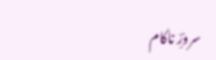سرورِؔ ناکام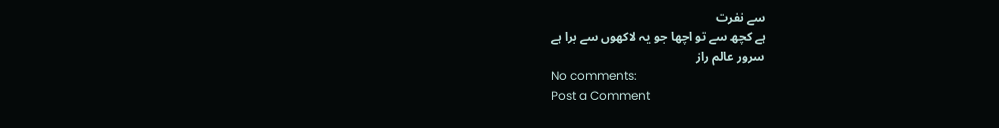سے نفرت
ہے کچھ سے تو اچھا جو یہ لاکھوں سے برا ہے
سرور عالم راز
No comments:
Post a Comment